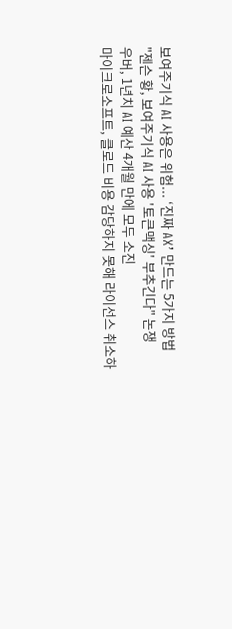보여주기식 AI 사용은 위험... ‘진짜 AX’ 만드는 5가지 방법
"젠슨 황, 보여주기식 AI 사용 '토큰맥싱' 부추긴다" 논쟁
우버, 1년치 AI 예산 4개월 만에 모두 소진
마이크로소프트, 클로드 비용 감당하지 못해 라이선스 취소하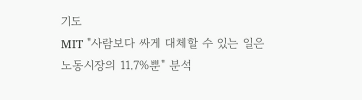기도
MIT "사람보다 싸게 대체할 수 있는 일은 노동시장의 11.7%뿐" 분석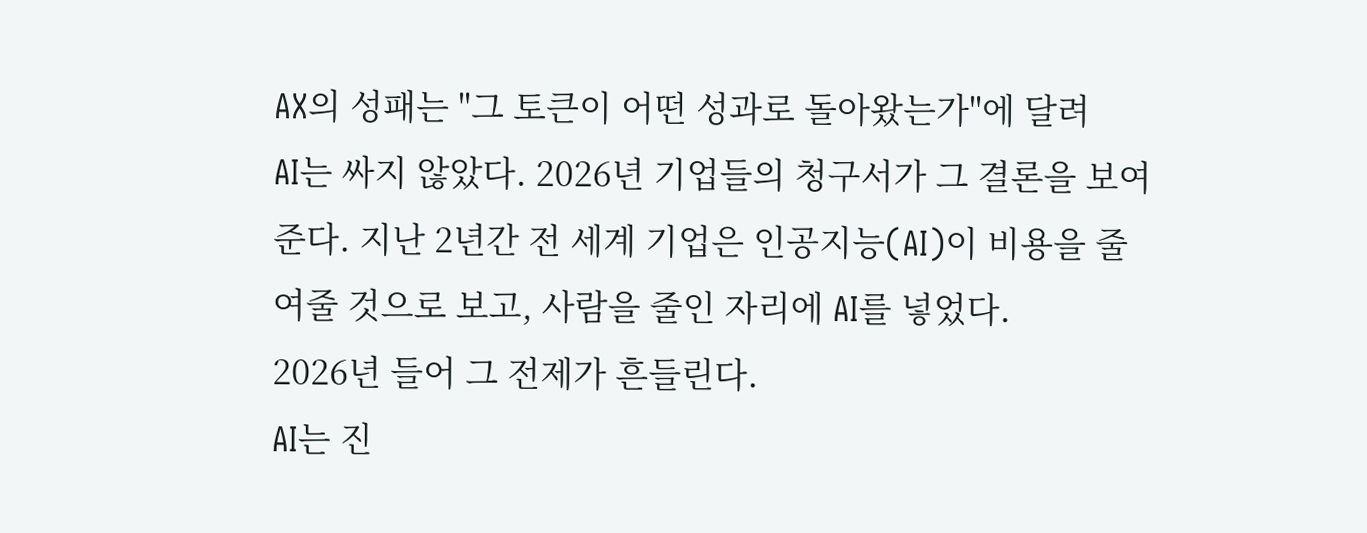AX의 성패는 "그 토큰이 어떤 성과로 돌아왔는가"에 달려
AI는 싸지 않았다. 2026년 기업들의 청구서가 그 결론을 보여준다. 지난 2년간 전 세계 기업은 인공지능(AI)이 비용을 줄여줄 것으로 보고, 사람을 줄인 자리에 AI를 넣었다.
2026년 들어 그 전제가 흔들린다.
AI는 진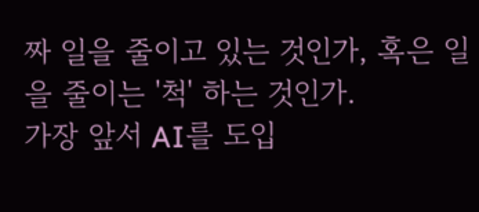짜 일을 줄이고 있는 것인가, 혹은 일을 줄이는 '척' 하는 것인가.
가장 앞서 AI를 도입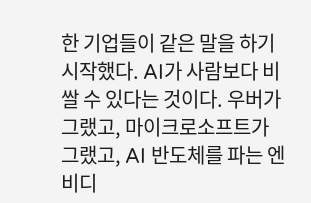한 기업들이 같은 말을 하기 시작했다. AI가 사람보다 비쌀 수 있다는 것이다. 우버가 그랬고, 마이크로소프트가 그랬고, AI 반도체를 파는 엔비디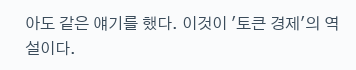아도 같은 얘기를 했다. 이것이 '토큰 경제'의 역설이다.